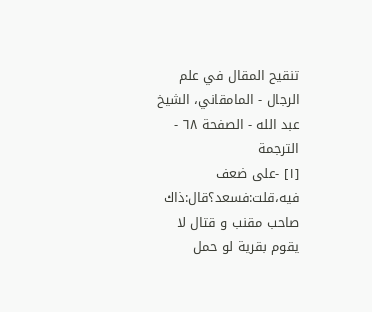تنقيح المقال في علم الرجال - المامقاني، الشيخ عبد الله - الصفحة ٦٨ - الترجمة
[١] -على ضعف فيه،قلت:فسعد؟قال:ذاك صاحب مقنب و قتال لا يقوم بقرية لو حمل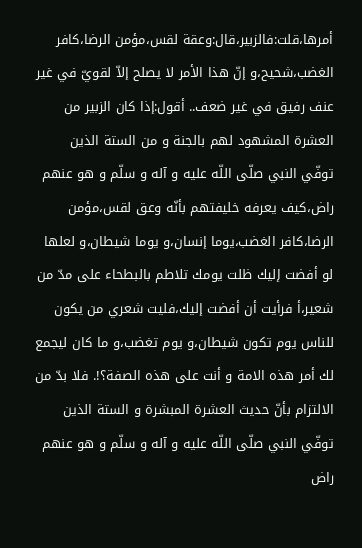أمرها،قلت:فالزبير،قال:وعقة لقس،مؤمن الرضا،كافر الغضب،شحيح،و إنّ هذا الأمر لا يصلح إلاّ لقويّ في غير عنف رفيق في غير ضعف.. أقول:إذا كان الزبير من العشرة المشهود لهم بالجنة و من الستة الذين توفّي النبي صلّى اللّه عليه و آله و سلّم و هو عنهم راض،كيف يعرفه خليفتهم بأنّه وعق لقس،مؤمن الرضا،كافر الغضب،يوما إنسان،و يوما شيطان،و لعلها لو أفضت إليك ظلت يومك تلاطم بالبطحاء على مدّ من شعير،أ فرأيت أن أفضت إليك،فليت شعري من يكون للناس يوم تكون شيطان،و يوم تغضب،و ما كان ليجمع لك أمر هذه الامة و أنت على هذه الصفة؟!. فلا بدّ من الالتزام بأنّ حديث العشرة المبشرة و الستة الذين توفّي النبي صلّى اللّه عليه و آله و سلّم و هو عنهم راض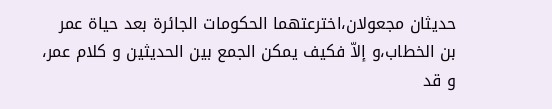حديثان مجعولان،اخترعتهما الحكومات الجائرة بعد حياة عمر بن الخطاب،و إلاّ فكيف يمكن الجمع بين الحديثين و كلام عمر، و قد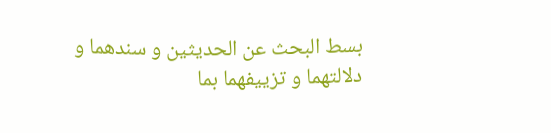بسط البحث عن الحديثين و سندهما و دلالتهما و تزييفهما بما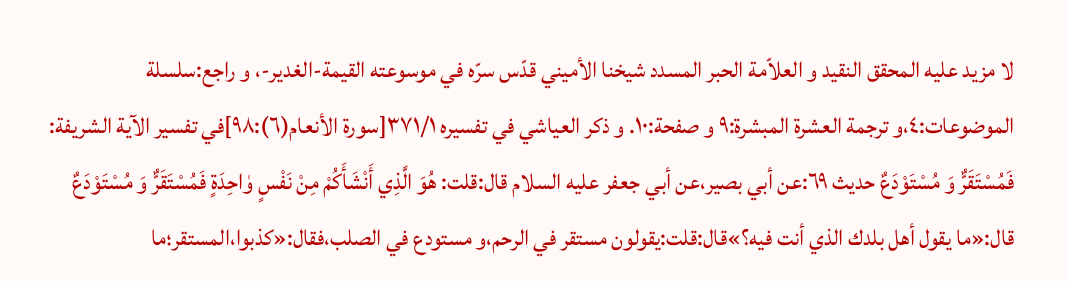لا مزيد عليه المحقق النقيد و العلاّمة الحبر المسدد شيخنا الأميني قدّس سرّه في موسوعته القيمة-الغدير-، و راجع:سلسلة الموضوعات:٤،و ترجمة العشرة المبشرة:٩ و صفحة:١٠. و ذكر العياشي في تفسيره ٣٧١/١[سورة الأنعام(٦):٩٨]في تفسير الآية الشريفة: فَمُسْتَقَرٌّ وَ مُسْتَوْدَعٌ حديث ٦٩:عن أبي بصير،عن أبي جعفر عليه السلام قال:قلت: هُوَ الَّذِي أَنْشَأَكُمْ مِنْ نَفْسٍ وٰاحِدَةٍ فَمُسْتَقَرٌّ وَ مُسْتَوْدَعٌ قال:«ما يقول أهل بلدك الذي أنت فيه؟»قال:قلت:يقولون مستقر في الرحم،و مستودع في الصلب،فقال:«كذبوا،المستقر؛ما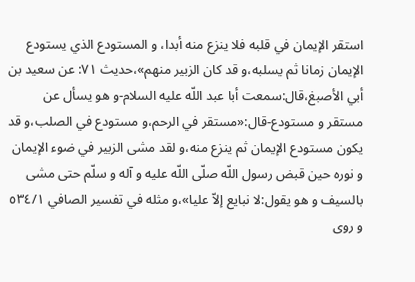استقر الإيمان في قلبه فلا ينزع منه أبدا، و المستودع الذي يستودع الإيمان زمانا ثم يسلبه،و قد كان الزبير منهم»،حديث ٧١: عن سعيد بن أبي الأصبغ،قال:سمعت أبا عبد اللّه عليه السلام-و هو يسأل عن مستقر و مستودع-قال:«مستقر في الرحم،و مستودع في الصلب،و قد يكون مستودع الإيمان ثم ينزع منه،و لقد مشى الزبير في ضوء الإيمان و نوره حين قبض رسول اللّه صلّى اللّه عليه و آله و سلّم حتى مشى بالسيف و هو يقول:لا نبايع إلاّ عليا»،و مثله في تفسير الصافي ٥٣٤/١ و روى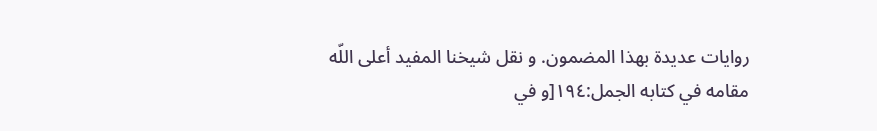روايات عديدة بهذا المضمون. و نقل شيخنا المفيد أعلى اللّه مقامه في كتابه الجمل:١٩٤[و في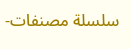سلسلة مصنفات-